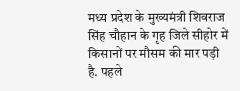मध्य प्रदेश के मुख्यमंत्री शिवराज सिंह चौहान के गृह जिले सीहोर में किसानों पर मौसम की मार पड़ी है. पहले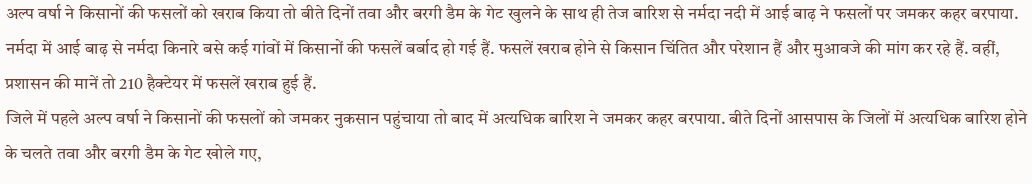अल्प वर्षा ने किसानों की फसलों को खराब किया तो बीते दिनों तवा और बरगी डैम के गेट खुलने के साथ ही तेज बारिश से नर्मदा नदी में आई बाढ़ ने फसलों पर जमकर कहर बरपाया. नर्मदा में आई बाढ़ से नर्मदा किनारे बसे कई गांवों में किसानों की फसलें बर्बाद हो गई हैं. फसलें खराब होने से किसान चिंतित और परेशान हैं और मुआवजे की मांग कर रहे हैं. वहीं, प्रशासन की मानें तो 210 हैक्टेयर में फसलें खराब हुई हैं.
जिले में पहले अल्प वर्षा ने किसानों की फसलों को जमकर नुकसान पहुंचाया तो बाद में अत्यधिक बारिश ने जमकर कहर बरपाया. बीते दिनों आसपास के जिलों में अत्यधिक बारिश होने के चलते तवा और बरगी डैम के गेट खोले गए,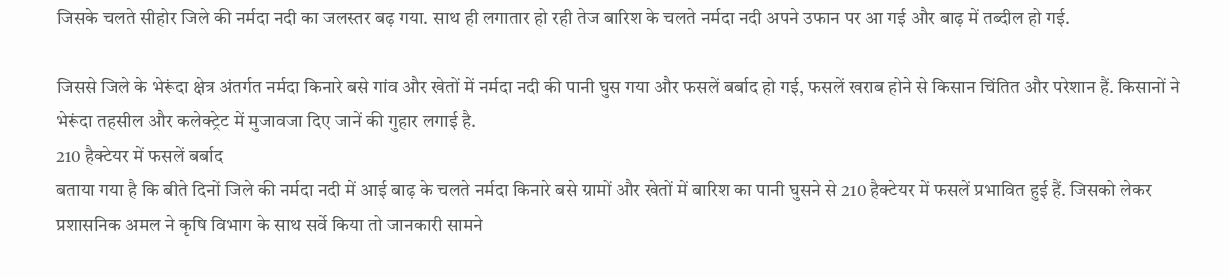जिसके चलते सीहोर जिले की नर्मदा नदी का जलस्तर बढ़ गया. साथ ही लगातार हो रही तेज बारिश के चलते नर्मदा नदी अपने उफान पर आ गई और बाढ़ में तब्दील हो गई.

जिससे जिले के भेरूंदा क्षेत्र अंतर्गत नर्मदा किनारे बसे गांव और खेतों में नर्मदा नदी की पानी घुस गया और फसलें बर्बाद हो गई, फसलें खराब होने से किसान चिंतित और परेशान हैं. किसानों ने भेरूंदा तहसील और कलेक्ट्रेट में मुजावजा दिए जानें की गुहार लगाई है.
210 हैक्टेयर में फसलें बर्बाद
बताया गया है कि बीते दिनों जिले की नर्मदा नदी में आई बाढ़ के चलते नर्मदा किनारे बसे ग्रामों और खेतों में बारिश का पानी घुसने से 210 हैक्टेयर में फसलें प्रभावित हुई हैं. जिसको लेकर प्रशासनिक अमल ने कृषि विभाग के साथ सर्वे किया तो जानकारी सामने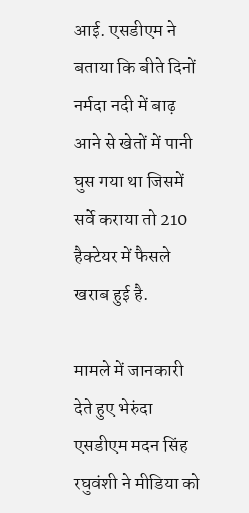आई. एसडीएम ने बताया कि बीते दिनों नर्मदा नदी में बाढ़ आने से खेतों में पानी घुस गया था जिसमें सर्वे कराया तो 210 हैक्टेयर में फैसले खराब हुई है.

मामले में जानकारी देते हुए भेरुंदा एसडीएम मदन सिंह रघुवंशी ने मीडिया को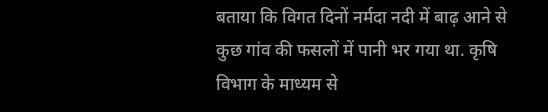बताया कि विगत दिनों नर्मदा नदी में बाढ़ आने से कुछ गांव की फसलों में पानी भर गया था. कृषि विभाग के माध्यम से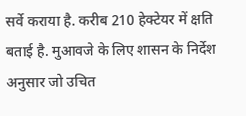सर्वे कराया है. करीब 210 हेक्टेयर में क्षति बताई है. मुआवजे के लिए शासन के निर्देश अनुसार जो उचित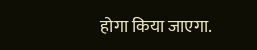होगा किया जाएगा.